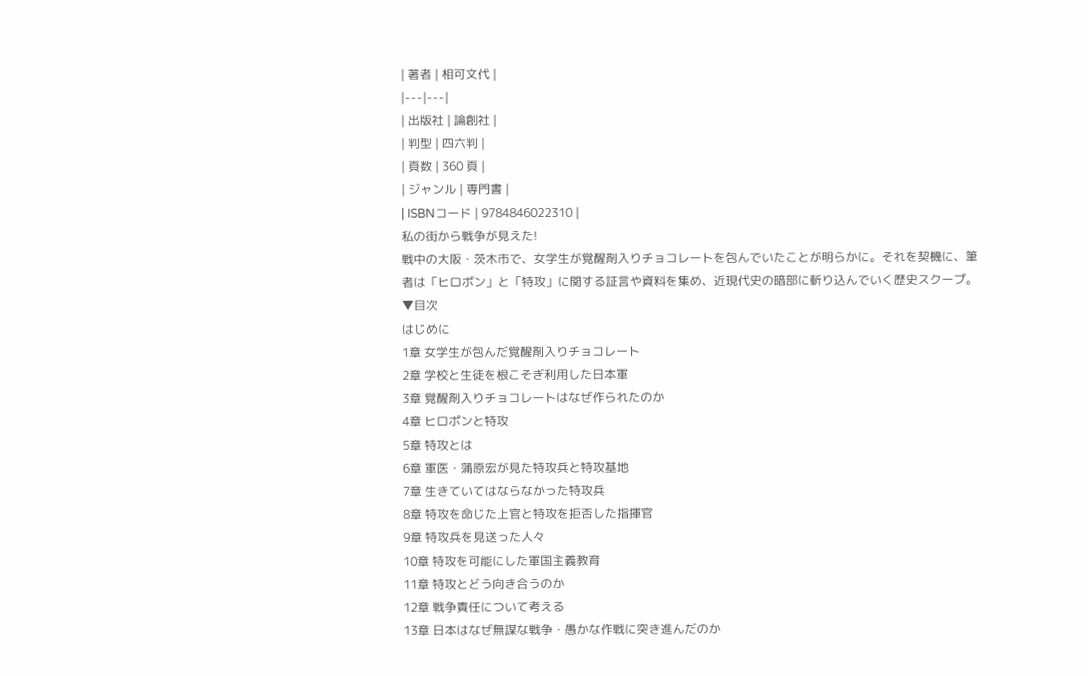| 著者 | 相可文代 |
|---|---|
| 出版社 | 論創社 |
| 判型 | 四六判 |
| 頁数 | 360 頁 |
| ジャンル | 専門書 |
| ISBNコード | 9784846022310 |
私の街から戦争が見えた!
戦中の大阪・茨木市で、女学生が覚醒剤入りチョコレートを包んでいたことが明らかに。それを契機に、筆者は「ヒロポン」と「特攻」に関する証言や資料を集め、近現代史の暗部に斬り込んでいく歴史スクープ。
▼目次
はじめに
1章 女学生が包んだ覚醒剤入りチョコレート
2章 学校と生徒を根こそぎ利用した日本軍
3章 覚醒剤入りチョコレートはなぜ作られたのか
4章 ヒロポンと特攻
5章 特攻とは
6章 軍医・蒲原宏が見た特攻兵と特攻基地
7章 生きていてはならなかった特攻兵
8章 特攻を命じた上官と特攻を拒否した指揮官
9章 特攻兵を見送った人々
10章 特攻を可能にした軍国主義教育
11章 特攻とどう向き合うのか
12章 戦争責任について考える
13章 日本はなぜ無謀な戦争・愚かな作戦に突き進んだのか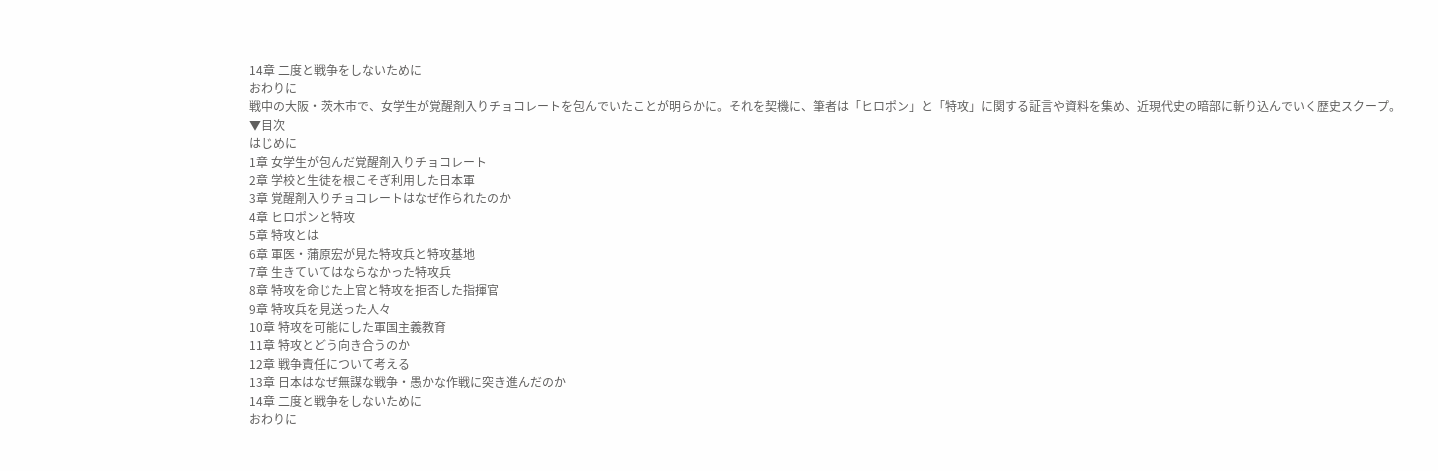14章 二度と戦争をしないために
おわりに
戦中の大阪・茨木市で、女学生が覚醒剤入りチョコレートを包んでいたことが明らかに。それを契機に、筆者は「ヒロポン」と「特攻」に関する証言や資料を集め、近現代史の暗部に斬り込んでいく歴史スクープ。
▼目次
はじめに
1章 女学生が包んだ覚醒剤入りチョコレート
2章 学校と生徒を根こそぎ利用した日本軍
3章 覚醒剤入りチョコレートはなぜ作られたのか
4章 ヒロポンと特攻
5章 特攻とは
6章 軍医・蒲原宏が見た特攻兵と特攻基地
7章 生きていてはならなかった特攻兵
8章 特攻を命じた上官と特攻を拒否した指揮官
9章 特攻兵を見送った人々
10章 特攻を可能にした軍国主義教育
11章 特攻とどう向き合うのか
12章 戦争責任について考える
13章 日本はなぜ無謀な戦争・愚かな作戦に突き進んだのか
14章 二度と戦争をしないために
おわりに